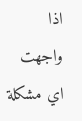اذا واجهت اي مشكلة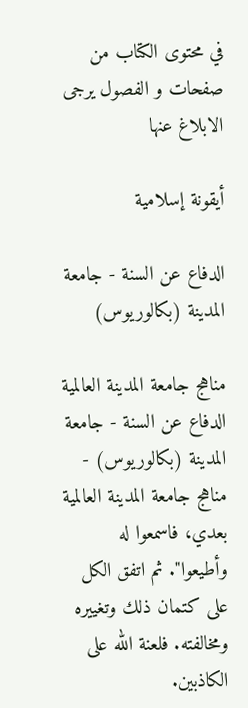في محتوى الكتاب من صفحات و الفصول يرجى الابلاغ عنها

أيقونة إسلامية

الدفاع عن السنة - جامعة المدينة (بكالوريوس)

مناهج جامعة المدينة العالمية
الدفاع عن السنة - جامعة المدينة (بكالوريوس) - مناهج جامعة المدينة العالمية
بعدي، فاسمعوا له وأطيعوا". ثم اتفق الكل على كتمان ذلك وتغييره ومخالفته. فلعنة الله على الكاذبين.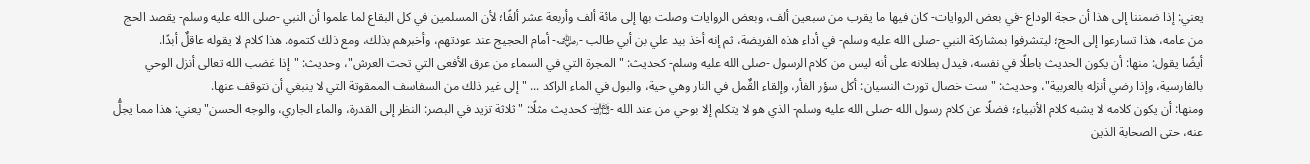يعني: إذا ضمننا إلى هذا أن حجة الوداع -في بعض الروايات- كان فيها ما يقرب من سبعين ألف، وبعض الروايات وصلت بها إلى مائة ألف وأربعة عشر ألفًا؛ لأن المسلمين في كل البقاع لما علموا أن النبي -صلى الله عليه وسلم- يقصد الحج من عامه، هذا تسارعوا إلى الحج؛ ليتشرفوا بمشاركة النبي -صلى الله عليه وسلم- في أداء هذه الفريضة، ثم إنه أخذ بيد علي بن أبي طالب -﵁- أمام الحجيج عند عودتهم، وأخبرهم بذلك، ومع ذلك كتموه. هذا كلام لا يقوله عاقلٌ أبدًا.
أيضًا يقول: منها: أن يكون الحديث باطلًا في نفسه، فيدل بطلانه على أنه ليس من كلام الرسول -صلى الله عليه وسلم- كحديث: "المجرة التي في السماء من عرق الأفعى التي تحت العرش"، وحديث: "إذا غضب الله تعالى أنزل الوحي بالفارسية، وإذا رضي أنزله بالعربية"، وحديث: "ست خصال تورث النسيان: أكل سؤر الفأر، وإلقاء القٌمل في النار وهي حية، والبول في الماء الراكد ... " إلى غير ذلك من السفاسف الممقوتة التي لا ينبغي أن نتوقف عنها.
ومنها: أن يكون كلامه لا يشبه كلام الأنبياء؛ فضلًا عن كلام رسول الله -صلى الله عليه وسلم- الذي هو لا يتكلم إلا بوحي من عند الله -﵎- كحديث مثلًا: "ثلاثة تزيد في البصر: النظر إلى القدرة، والماء الجاري، والوجه الحسن" يعني: هذا مما يجلُّ عنه، حتى الصحابة الذين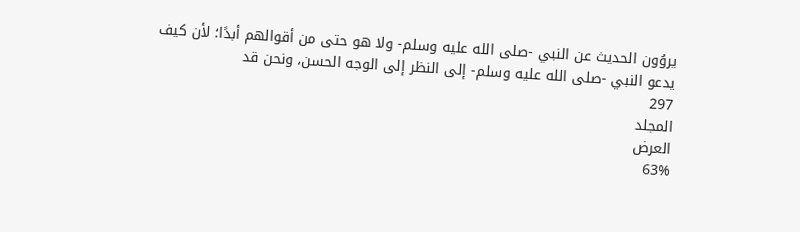يروُون الحديث عن النبي -صلى الله عليه وسلم- ولا هو حتى من أقوالهم أبدًا؛ لأن كيف يدعو النبي -صلى الله عليه وسلم- إلى النظر إلى الوجه الحسن، ونحن قد
297
المجلد
العرض
63%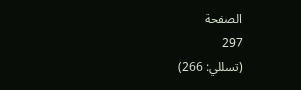الصفحة
297
(تسللي: 266)